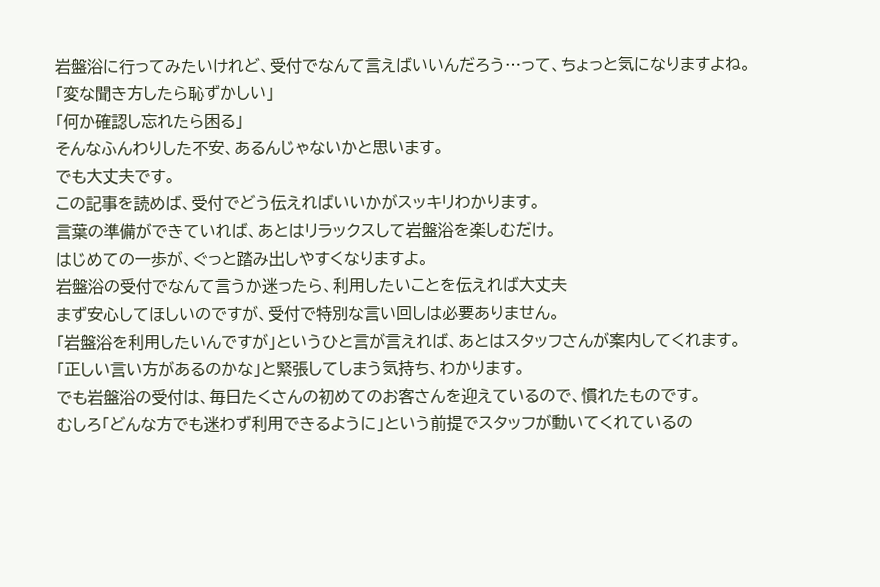岩盤浴に行ってみたいけれど、受付でなんて言えばいいんだろう…って、ちょっと気になりますよね。
「変な聞き方したら恥ずかしい」
「何か確認し忘れたら困る」
そんなふんわりした不安、あるんじゃないかと思います。
でも大丈夫です。
この記事を読めば、受付でどう伝えればいいかがスッキリわかります。
言葉の準備ができていれば、あとはリラックスして岩盤浴を楽しむだけ。
はじめての一歩が、ぐっと踏み出しやすくなりますよ。
岩盤浴の受付でなんて言うか迷ったら、利用したいことを伝えれば大丈夫
まず安心してほしいのですが、受付で特別な言い回しは必要ありません。
「岩盤浴を利用したいんですが」というひと言が言えれば、あとはスタッフさんが案内してくれます。
「正しい言い方があるのかな」と緊張してしまう気持ち、わかります。
でも岩盤浴の受付は、毎日たくさんの初めてのお客さんを迎えているので、慣れたものです。
むしろ「どんな方でも迷わず利用できるように」という前提でスタッフが動いてくれているの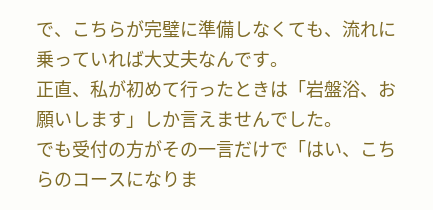で、こちらが完璧に準備しなくても、流れに乗っていれば大丈夫なんです。
正直、私が初めて行ったときは「岩盤浴、お願いします」しか言えませんでした。
でも受付の方がその一言だけで「はい、こちらのコースになりま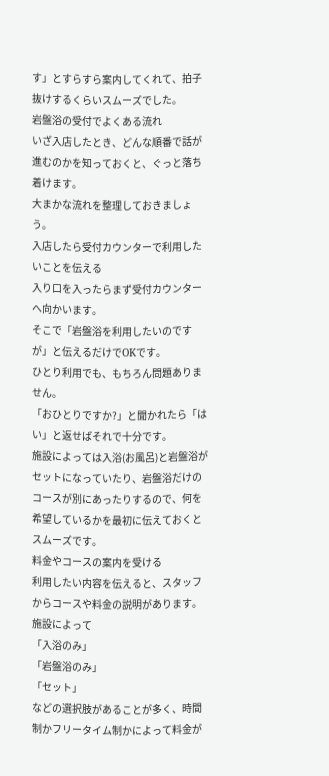す」とすらすら案内してくれて、拍子抜けするくらいスムーズでした。
岩盤浴の受付でよくある流れ
いざ入店したとき、どんな順番で話が進むのかを知っておくと、ぐっと落ち着けます。
大まかな流れを整理しておきましょう。
入店したら受付カウンターで利用したいことを伝える
入り口を入ったらまず受付カウンターへ向かいます。
そこで「岩盤浴を利用したいのですが」と伝えるだけでOKです。
ひとり利用でも、もちろん問題ありません。
「おひとりですか?」と聞かれたら「はい」と返せばそれで十分です。
施設によっては入浴(お風呂)と岩盤浴がセットになっていたり、岩盤浴だけのコースが別にあったりするので、何を希望しているかを最初に伝えておくとスムーズです。
料金やコースの案内を受ける
利用したい内容を伝えると、スタッフからコースや料金の説明があります。
施設によって
「入浴のみ」
「岩盤浴のみ」
「セット」
などの選択肢があることが多く、時間制かフリータイム制かによって料金が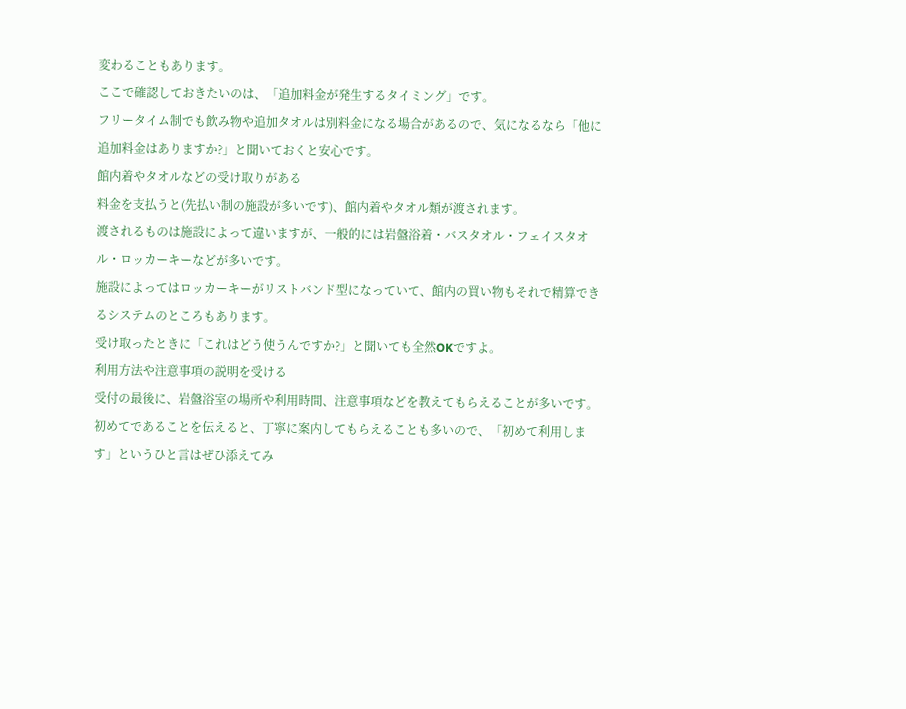変わることもあります。
ここで確認しておきたいのは、「追加料金が発生するタイミング」です。
フリータイム制でも飲み物や追加タオルは別料金になる場合があるので、気になるなら「他に追加料金はありますか?」と聞いておくと安心です。
館内着やタオルなどの受け取りがある
料金を支払うと(先払い制の施設が多いです)、館内着やタオル類が渡されます。
渡されるものは施設によって違いますが、一般的には岩盤浴着・バスタオル・フェイスタオル・ロッカーキーなどが多いです。
施設によってはロッカーキーがリストバンド型になっていて、館内の買い物もそれで精算できるシステムのところもあります。
受け取ったときに「これはどう使うんですか?」と聞いても全然OKですよ。
利用方法や注意事項の説明を受ける
受付の最後に、岩盤浴室の場所や利用時間、注意事項などを教えてもらえることが多いです。
初めてであることを伝えると、丁寧に案内してもらえることも多いので、「初めて利用します」というひと言はぜひ添えてみ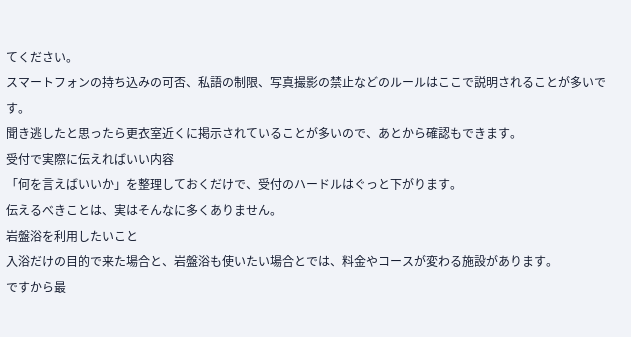てください。
スマートフォンの持ち込みの可否、私語の制限、写真撮影の禁止などのルールはここで説明されることが多いです。
聞き逃したと思ったら更衣室近くに掲示されていることが多いので、あとから確認もできます。
受付で実際に伝えればいい内容
「何を言えばいいか」を整理しておくだけで、受付のハードルはぐっと下がります。
伝えるべきことは、実はそんなに多くありません。
岩盤浴を利用したいこと
入浴だけの目的で来た場合と、岩盤浴も使いたい場合とでは、料金やコースが変わる施設があります。
ですから最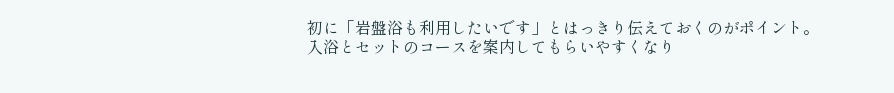初に「岩盤浴も利用したいです」とはっきり伝えておくのがポイント。
入浴とセットのコースを案内してもらいやすくなり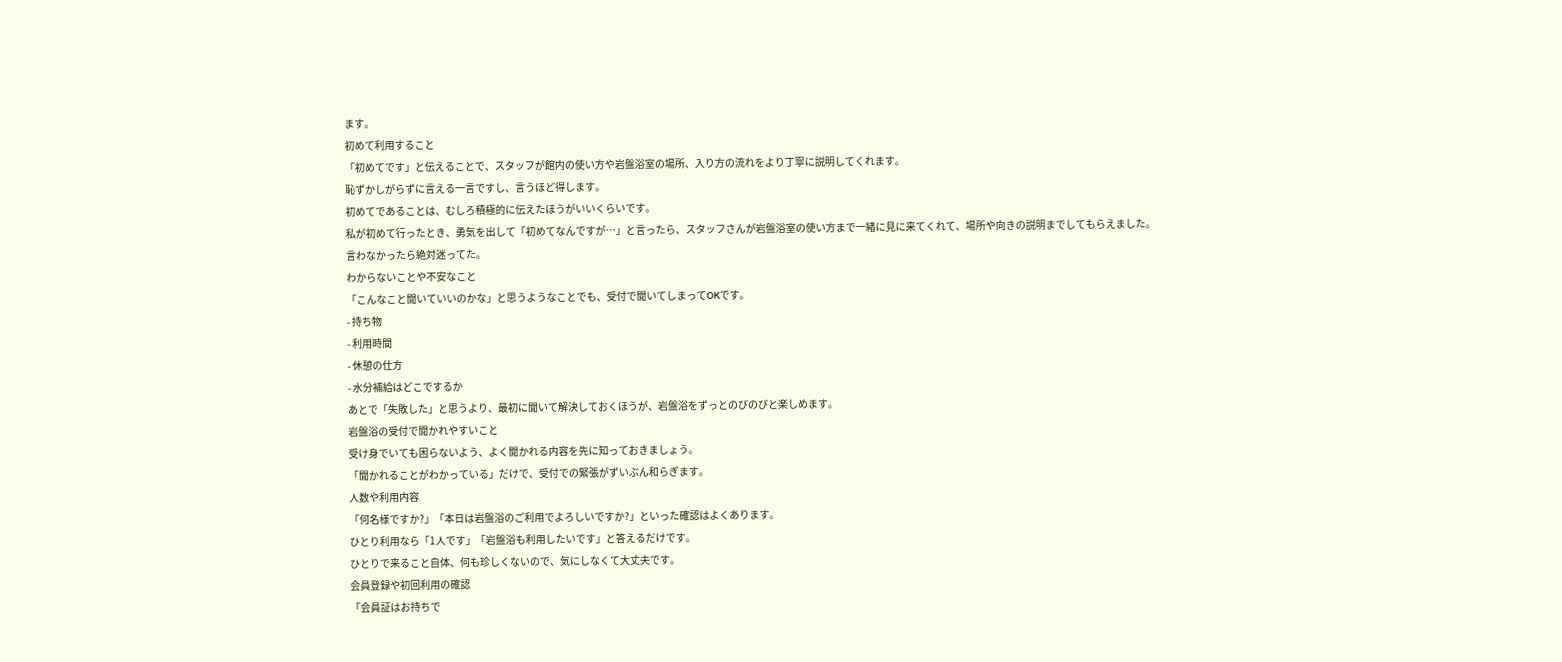ます。
初めて利用すること
「初めてです」と伝えることで、スタッフが館内の使い方や岩盤浴室の場所、入り方の流れをより丁寧に説明してくれます。
恥ずかしがらずに言える一言ですし、言うほど得します。
初めてであることは、むしろ積極的に伝えたほうがいいくらいです。
私が初めて行ったとき、勇気を出して「初めてなんですが…」と言ったら、スタッフさんが岩盤浴室の使い方まで一緒に見に来てくれて、場所や向きの説明までしてもらえました。
言わなかったら絶対迷ってた。
わからないことや不安なこと
「こんなこと聞いていいのかな」と思うようなことでも、受付で聞いてしまってOKです。
- 持ち物
- 利用時間
- 休憩の仕方
- 水分補給はどこでするか
あとで「失敗した」と思うより、最初に聞いて解決しておくほうが、岩盤浴をずっとのびのびと楽しめます。
岩盤浴の受付で聞かれやすいこと
受け身でいても困らないよう、よく聞かれる内容を先に知っておきましょう。
「聞かれることがわかっている」だけで、受付での緊張がずいぶん和らぎます。
人数や利用内容
「何名様ですか?」「本日は岩盤浴のご利用でよろしいですか?」といった確認はよくあります。
ひとり利用なら「1人です」「岩盤浴も利用したいです」と答えるだけです。
ひとりで来ること自体、何も珍しくないので、気にしなくて大丈夫です。
会員登録や初回利用の確認
「会員証はお持ちで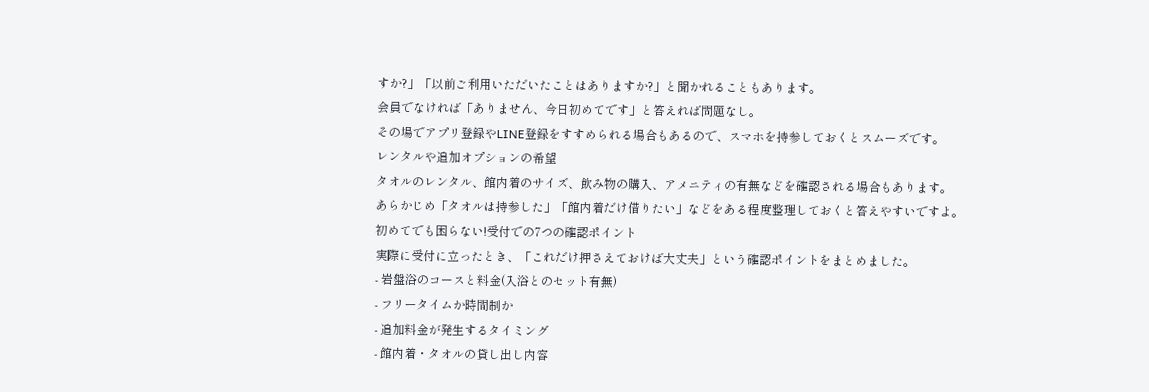すか?」「以前ご利用いただいたことはありますか?」と聞かれることもあります。
会員でなければ「ありません、今日初めてです」と答えれば問題なし。
その場でアプリ登録やLINE登録をすすめられる場合もあるので、スマホを持参しておくとスムーズです。
レンタルや追加オプションの希望
タオルのレンタル、館内着のサイズ、飲み物の購入、アメニティの有無などを確認される場合もあります。
あらかじめ「タオルは持参した」「館内着だけ借りたい」などをある程度整理しておくと答えやすいですよ。
初めてでも困らない!受付での7つの確認ポイント
実際に受付に立ったとき、「これだけ押さえておけば大丈夫」という確認ポイントをまとめました。
- 岩盤浴のコースと料金(入浴とのセット有無)
- フリータイムか時間制か
- 追加料金が発生するタイミング
- 館内着・タオルの貸し出し内容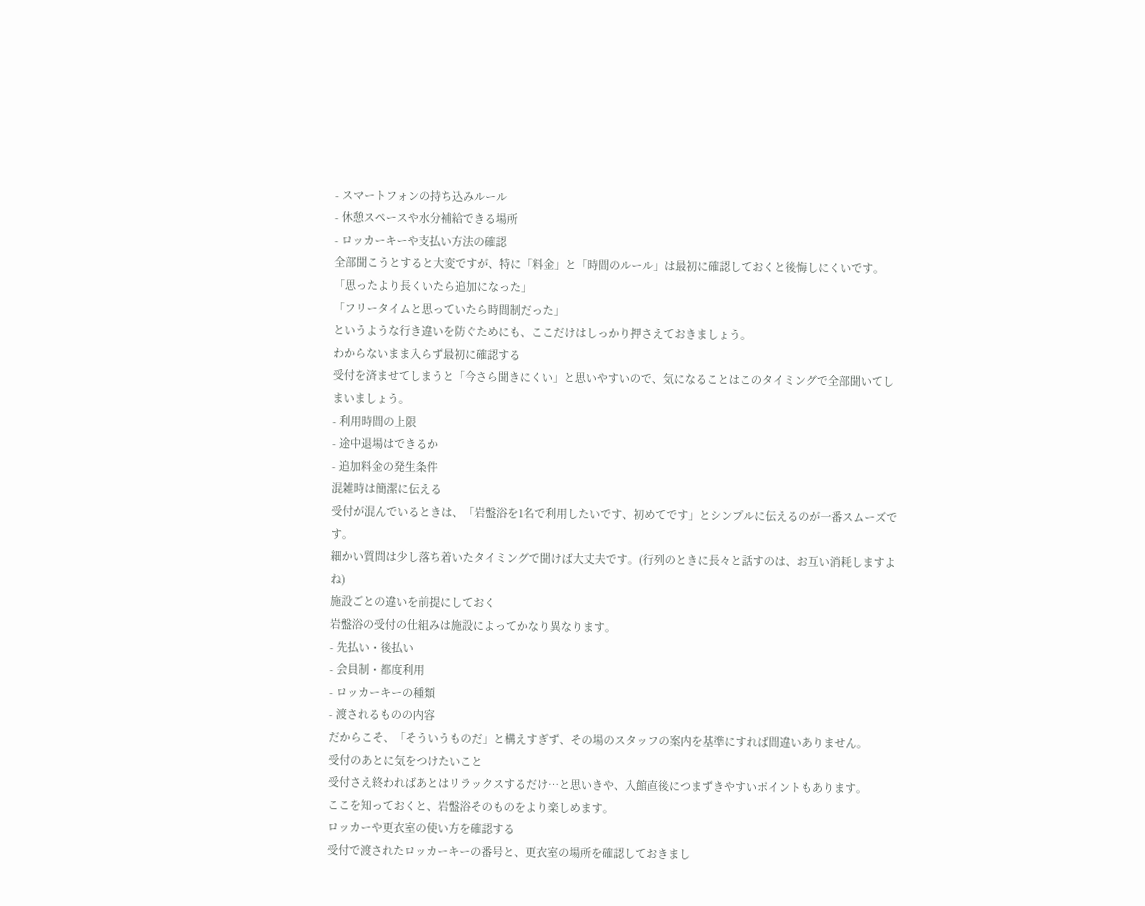- スマートフォンの持ち込みルール
- 休憩スペースや水分補給できる場所
- ロッカーキーや支払い方法の確認
全部聞こうとすると大変ですが、特に「料金」と「時間のルール」は最初に確認しておくと後悔しにくいです。
「思ったより長くいたら追加になった」
「フリータイムと思っていたら時間制だった」
というような行き違いを防ぐためにも、ここだけはしっかり押さえておきましょう。
わからないまま入らず最初に確認する
受付を済ませてしまうと「今さら聞きにくい」と思いやすいので、気になることはこのタイミングで全部聞いてしまいましょう。
- 利用時間の上限
- 途中退場はできるか
- 追加料金の発生条件
混雑時は簡潔に伝える
受付が混んでいるときは、「岩盤浴を1名で利用したいです、初めてです」とシンプルに伝えるのが一番スムーズです。
細かい質問は少し落ち着いたタイミングで聞けば大丈夫です。(行列のときに長々と話すのは、お互い消耗しますよね)
施設ごとの違いを前提にしておく
岩盤浴の受付の仕組みは施設によってかなり異なります。
- 先払い・後払い
- 会員制・都度利用
- ロッカーキーの種類
- 渡されるものの内容
だからこそ、「そういうものだ」と構えすぎず、その場のスタッフの案内を基準にすれば間違いありません。
受付のあとに気をつけたいこと
受付さえ終わればあとはリラックスするだけ…と思いきや、入館直後につまずきやすいポイントもあります。
ここを知っておくと、岩盤浴そのものをより楽しめます。
ロッカーや更衣室の使い方を確認する
受付で渡されたロッカーキーの番号と、更衣室の場所を確認しておきまし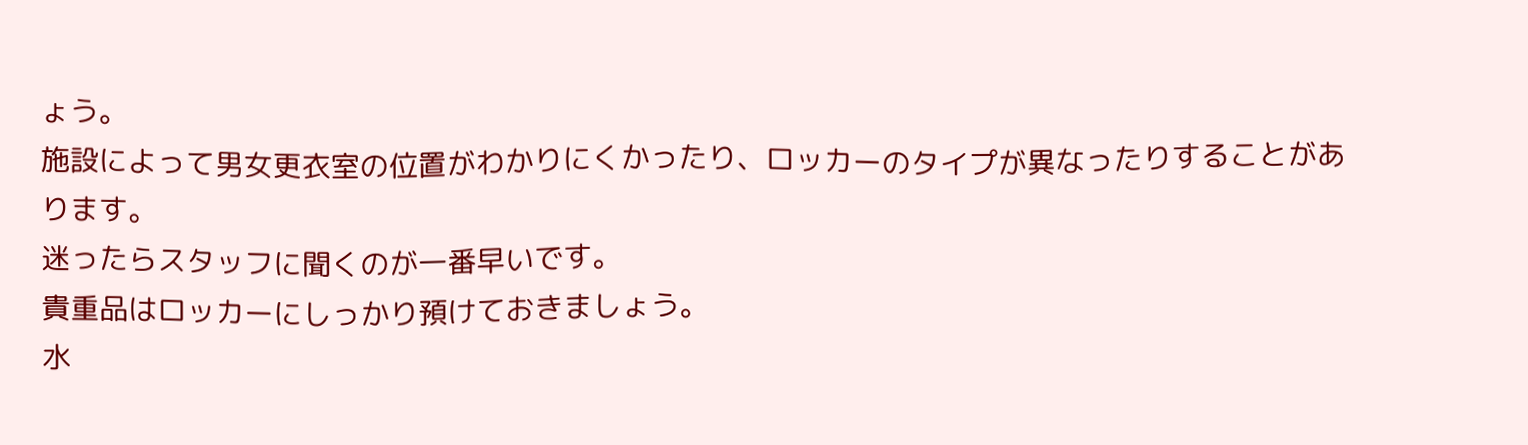ょう。
施設によって男女更衣室の位置がわかりにくかったり、ロッカーのタイプが異なったりすることがあります。
迷ったらスタッフに聞くのが一番早いです。
貴重品はロッカーにしっかり預けておきましょう。
水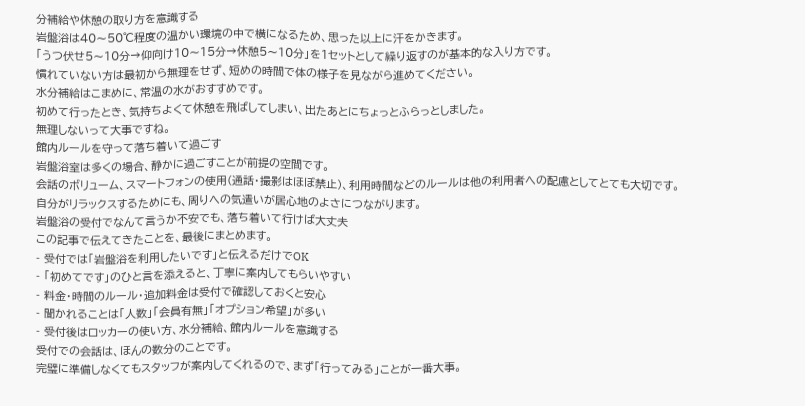分補給や休憩の取り方を意識する
岩盤浴は40〜50℃程度の温かい環境の中で横になるため、思った以上に汗をかきます。
「うつ伏せ5〜10分→仰向け10〜15分→休憩5〜10分」を1セットとして繰り返すのが基本的な入り方です。
慣れていない方は最初から無理をせず、短めの時間で体の様子を見ながら進めてください。
水分補給はこまめに、常温の水がおすすめです。
初めて行ったとき、気持ちよくて休憩を飛ばしてしまい、出たあとにちょっとふらっとしました。
無理しないって大事ですね。
館内ルールを守って落ち着いて過ごす
岩盤浴室は多くの場合、静かに過ごすことが前提の空間です。
会話のボリューム、スマートフォンの使用(通話・撮影はほぼ禁止)、利用時間などのルールは他の利用者への配慮としてとても大切です。
自分がリラックスするためにも、周りへの気遣いが居心地のよさにつながります。
岩盤浴の受付でなんて言うか不安でも、落ち着いて行けば大丈夫
この記事で伝えてきたことを、最後にまとめます。
- 受付では「岩盤浴を利用したいです」と伝えるだけでOK
- 「初めてです」のひと言を添えると、丁寧に案内してもらいやすい
- 料金・時間のルール・追加料金は受付で確認しておくと安心
- 聞かれることは「人数」「会員有無」「オプション希望」が多い
- 受付後はロッカーの使い方、水分補給、館内ルールを意識する
受付での会話は、ほんの数分のことです。
完璧に準備しなくてもスタッフが案内してくれるので、まず「行ってみる」ことが一番大事。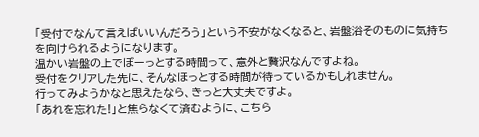「受付でなんて言えばいいんだろう」という不安がなくなると、岩盤浴そのものに気持ちを向けられるようになります。
温かい岩盤の上でぼーっとする時間って、意外と贅沢なんですよね。
受付をクリアした先に、そんなほっとする時間が待っているかもしれません。
行ってみようかなと思えたなら、きっと大丈夫ですよ。
「あれを忘れた!」と焦らなくて済むように、こちら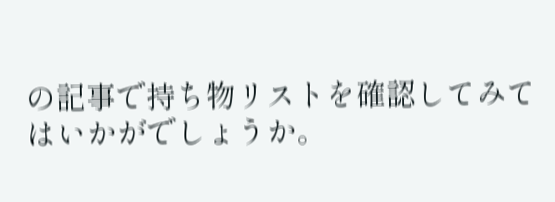の記事で持ち物リストを確認してみてはいかがでしょうか。